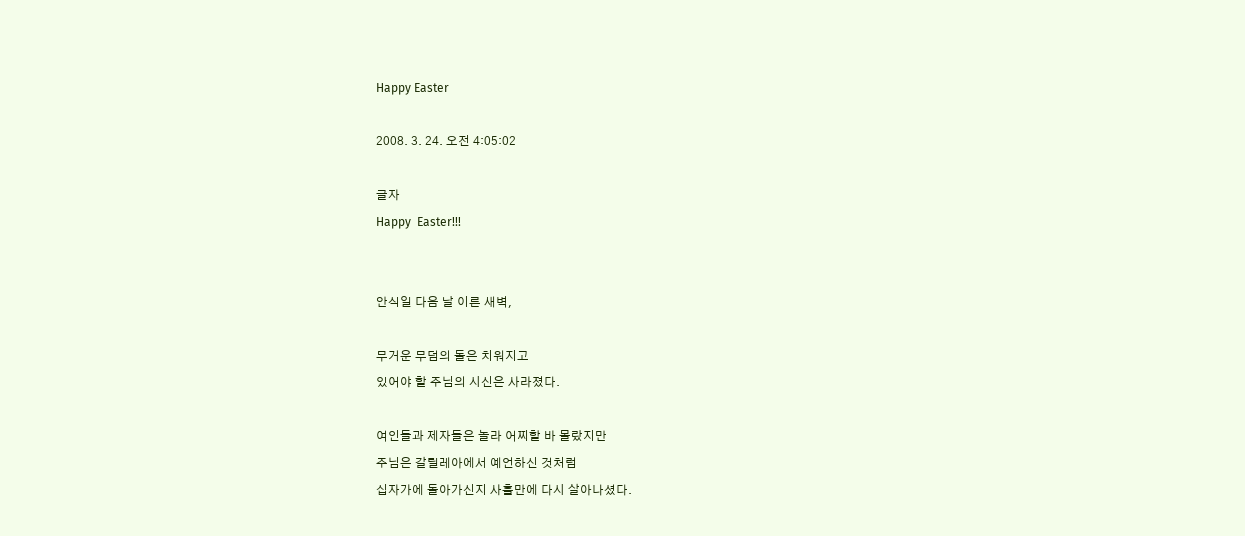Happy Easter

2008. 3. 24. 오전 4:05:02

글자
Happy  Easter!!!


안식일 다음 날 이른 새벽,

무거운 무덤의 돌은 치워지고
있어야 할 주님의 시신은 사라졌다.

여인들과 제자들은 놀라 어찌할 바 몰랐지만
주님은 갈릴레아에서 예언하신 것처럼
십자가에 돌아가신지 사흘만에 다시 살아나셨다.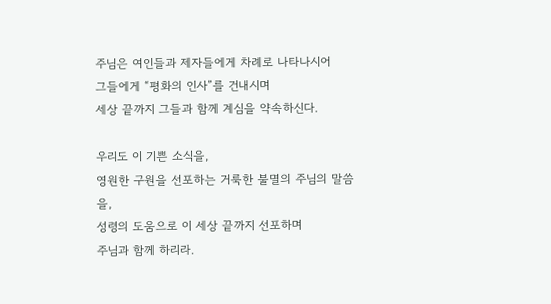주님은 여인들과 제자들에게 차례로 나타나시어
그들에게 “평화의 인사”를 건내시며
세상 끝까지 그들과 함께 계심을 약속하신다.

우리도 이 기쁜 소식을,
영원한 구원을 선포하는 거룩한 불멸의 주님의 말씀을,
성령의 도움으로 이 세상 끝까지 선포하며
주님과 함께 하리라.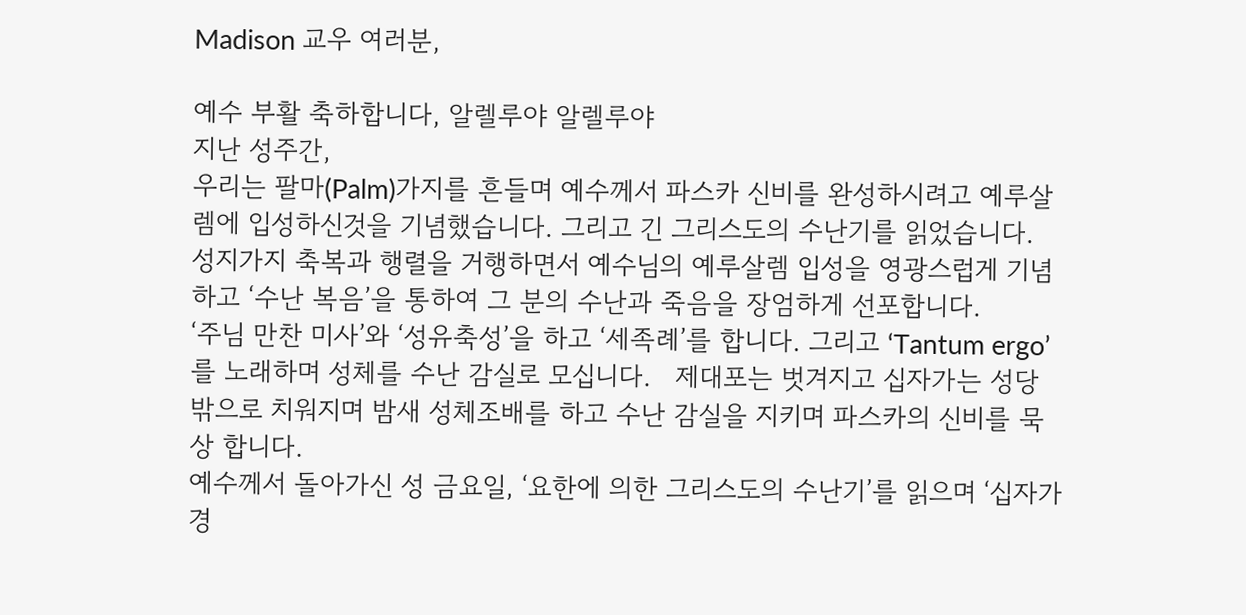Madison 교우 여러분,

예수 부활 축하합니다, 알렐루야 알렐루야
지난 성주간,
우리는 팔마(Palm)가지를 흔들며 예수께서 파스카 신비를 완성하시려고 예루살렘에 입성하신것을 기념했습니다. 그리고 긴 그리스도의 수난기를 읽었습니다.
성지가지 축복과 행렬을 거행하면서 예수님의 예루살렘 입성을 영광스럽게 기념하고 ‘수난 복음’을 통하여 그 분의 수난과 죽음을 장엄하게 선포합니다.
‘주님 만찬 미사’와 ‘성유축성’을 하고 ‘세족례’를 합니다. 그리고 ‘Tantum ergo’를 노래하며 성체를 수난 감실로 모십니다.   제대포는 벗겨지고 십자가는 성당 밖으로 치워지며 밤새 성체조배를 하고 수난 감실을 지키며 파스카의 신비를 묵상 합니다.
예수께서 돌아가신 성 금요일, ‘요한에 의한 그리스도의 수난기’를 읽으며 ‘십자가 경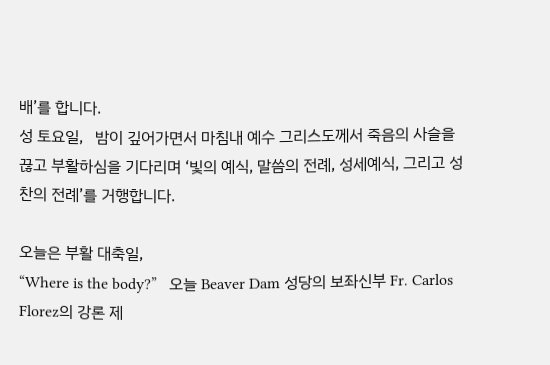배’를 합니다.
성 토요일,   밤이 깊어가면서 마침내 예수 그리스도께서 죽음의 사슬을 끊고 부활하심을 기다리며 ‘빛의 예식, 말씀의 전례, 성세예식, 그리고 성찬의 전례’를 거행합니다.

오늘은 부활 대축일,
“Where is the body?”   오늘 Beaver Dam 성당의 보좌신부 Fr. Carlos Florez의 강론 제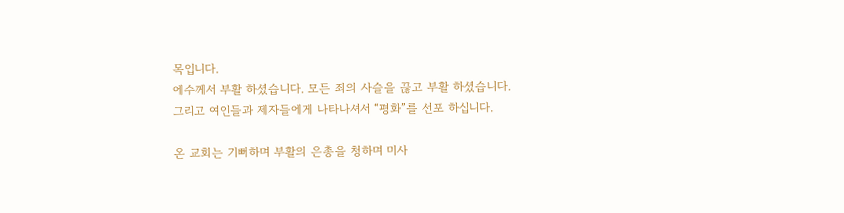목입니다.
에수께서 부활 하셨습니다. 모든 죄의 사슬을 끊고 부활 하셨습니다.   그리고 여인들과 제자들에게 나타나셔서 “평화”를 선포 하십니다.

온 교회는 기뻐하며 부활의 은총을 청하며 미사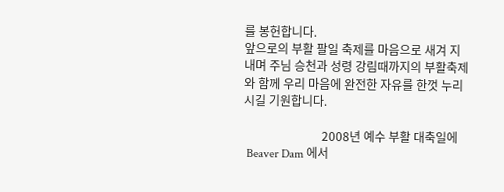를 봉헌합니다.
앞으로의 부활 팔일 축제를 마음으로 새겨 지내며 주님 승천과 성령 강림때까지의 부활축제와 함께 우리 마음에 완전한 자유를 한껏 누리시길 기원합니다.

                          2008년 예수 부활 대축일에
 Beaver Dam 에서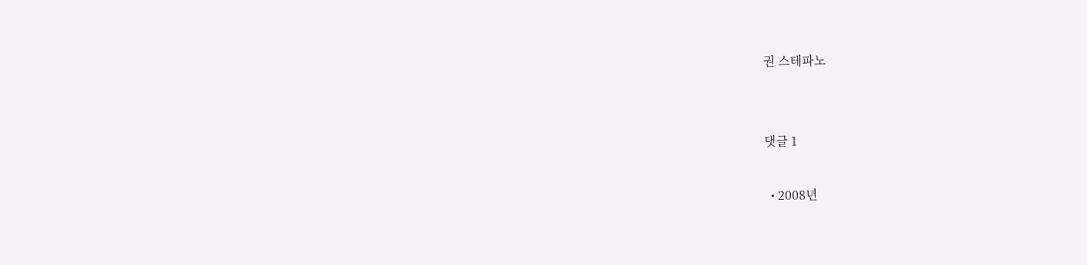권 스테파노


댓글 1

  • 2008년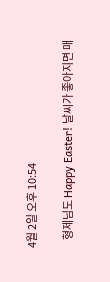4월 2일 오후 10:54

    형제님도 Happy Easter! 날씨가 좋아지면 매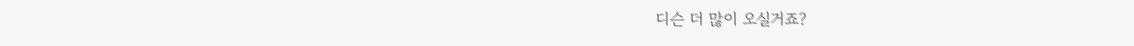디슨 더 많이 오실거죠?